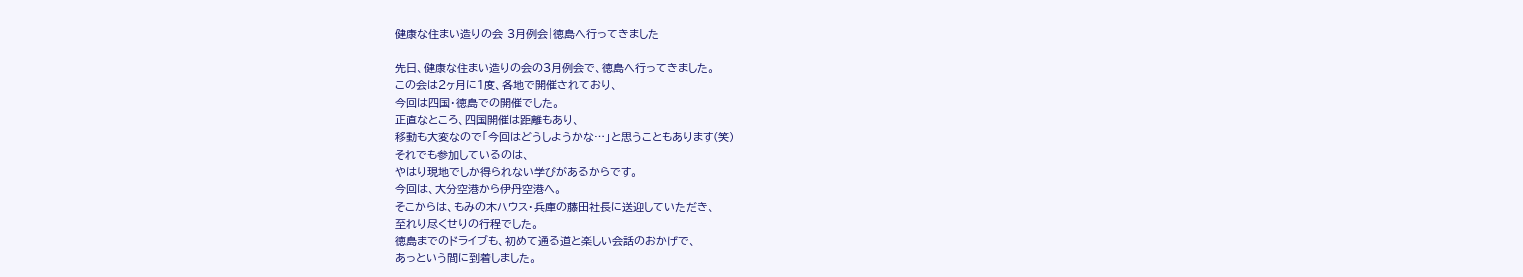健康な住まい造りの会 3月例会|徳島へ行ってきました

先日、健康な住まい造りの会の3月例会で、徳島へ行ってきました。
この会は2ヶ月に1度、各地で開催されており、
今回は四国・徳島での開催でした。
正直なところ、四国開催は距離もあり、
移動も大変なので「今回はどうしようかな…」と思うこともあります(笑)
それでも参加しているのは、
やはり現地でしか得られない学びがあるからです。
今回は、大分空港から伊丹空港へ。
そこからは、もみの木ハウス・兵庫の藤田社長に送迎していただき、
至れり尽くせりの行程でした。
徳島までのドライブも、初めて通る道と楽しい会話のおかげで、
あっという間に到着しました。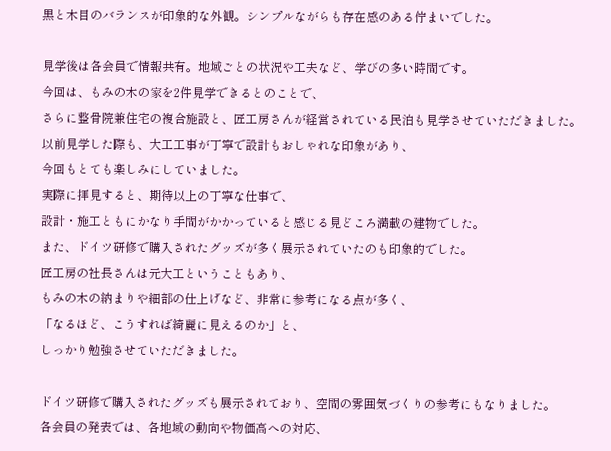黒と木目のバランスが印象的な外観。シンプルながらも存在感のある佇まいでした。

見学後は各会員で情報共有。地域ごとの状況や工夫など、学びの多い時間です。
今回は、もみの木の家を2件見学できるとのことで、
さらに整骨院兼住宅の複合施設と、匠工房さんが経営されている民泊も見学させていただきました。
以前見学した際も、大工工事が丁寧で設計もおしゃれな印象があり、
今回もとても楽しみにしていました。
実際に拝見すると、期待以上の丁寧な仕事で、
設計・施工ともにかなり手間がかかっていると感じる見どころ満載の建物でした。
また、ドイツ研修で購入されたグッズが多く展示されていたのも印象的でした。
匠工房の社長さんは元大工ということもあり、
もみの木の納まりや細部の仕上げなど、非常に参考になる点が多く、
「なるほど、こうすれば綺麗に見えるのか」と、
しっかり勉強させていただきました。

ドイツ研修で購入されたグッズも展示されており、空間の雰囲気づくりの参考にもなりました。
各会員の発表では、各地域の動向や物価高への対応、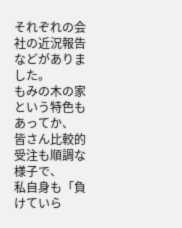それぞれの会社の近況報告などがありました。
もみの木の家という特色もあってか、
皆さん比較的受注も順調な様子で、
私自身も「負けていら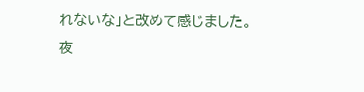れないな」と改めて感じました。
夜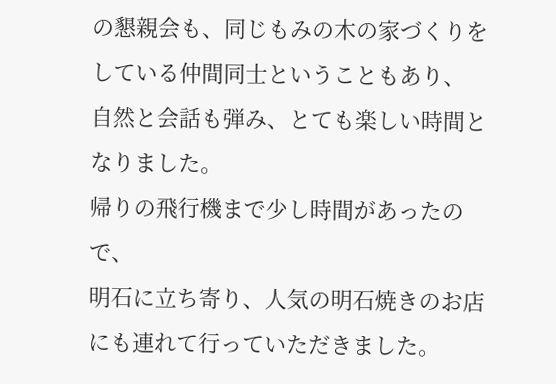の懇親会も、同じもみの木の家づくりをしている仲間同士ということもあり、
自然と会話も弾み、とても楽しい時間となりました。
帰りの飛行機まで少し時間があったので、
明石に立ち寄り、人気の明石焼きのお店にも連れて行っていただきました。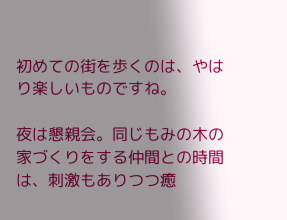初めての街を歩くのは、やはり楽しいものですね。

夜は懇親会。同じもみの木の家づくりをする仲間との時間は、刺激もありつつ癒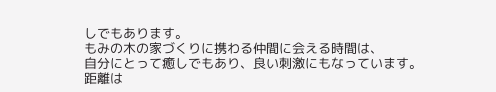しでもあります。
もみの木の家づくりに携わる仲間に会える時間は、
自分にとって癒しでもあり、良い刺激にもなっています。
距離は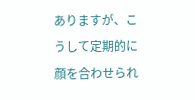ありますが、こうして定期的に顔を合わせられ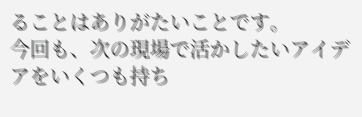ることはありがたいことです。
今回も、次の現場で活かしたいアイデアをいくつも持ち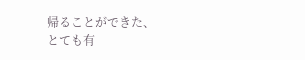帰ることができた、
とても有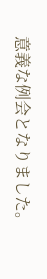意義な例会となりました。